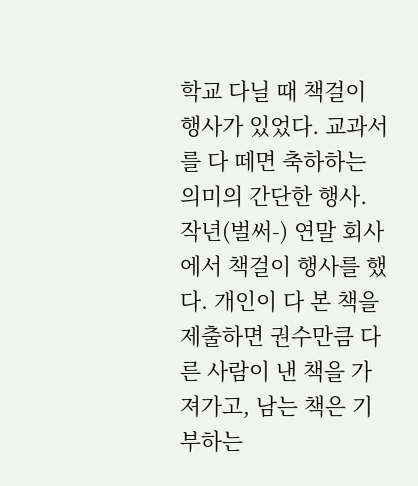학교 다닐 때 책걸이 행사가 있었다. 교과서를 다 떼면 축하하는 의미의 간단한 행사.
작년(벌써-) 연말 회사에서 책걸이 행사를 했다. 개인이 다 본 책을 제출하면 권수만큼 다른 사람이 낸 책을 가져가고, 남는 책은 기부하는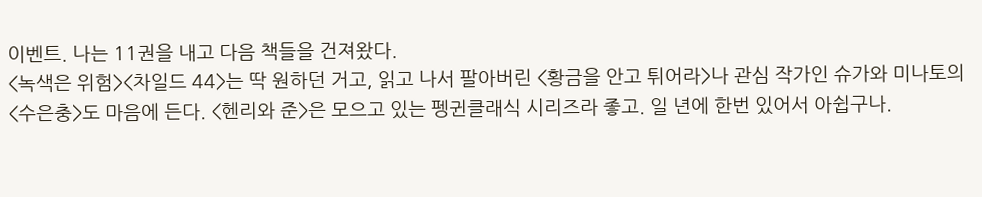이벤트. 나는 11권을 내고 다음 책들을 건져왔다.
<녹색은 위험><차일드 44>는 딱 원하던 거고, 읽고 나서 팔아버린 <황금을 안고 튀어라>나 관심 작가인 슈가와 미나토의 <수은충>도 마음에 든다. <헨리와 준>은 모으고 있는 펭귄클래식 시리즈라 좋고. 일 년에 한번 있어서 아쉽구나.